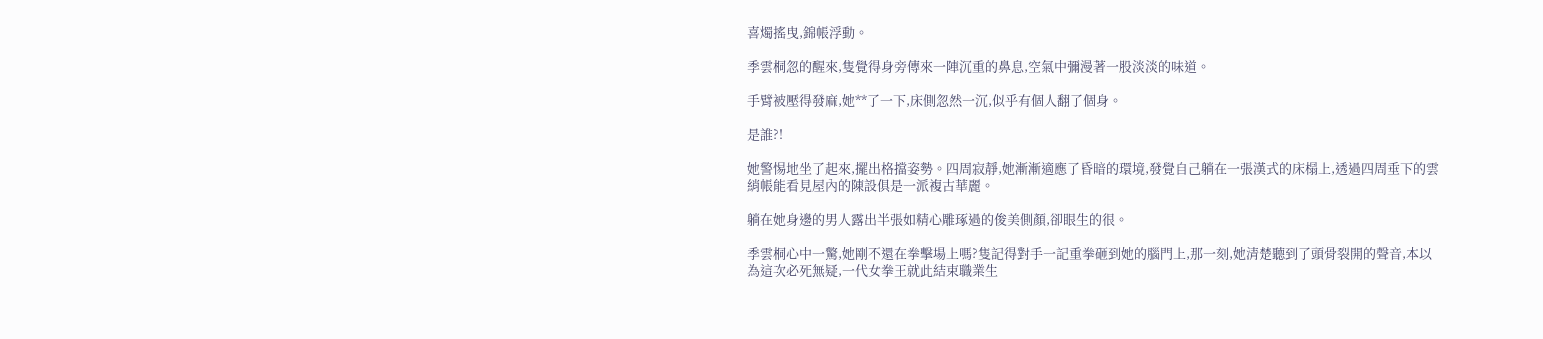喜燭搖曳,錦帳浮動。

季雲桐忽的醒來,隻覺得身旁傳來一陣沉重的鼻息,空氣中彌漫著一股淡淡的味道。

手臂被壓得發麻,她**了一下,床側忽然一沉,似乎有個人翻了個身。

是誰?!

她警惕地坐了起來,擺出格擋姿勢。四周寂靜,她漸漸適應了昏暗的環境,發覺自己躺在一張漢式的床榻上,透過四周垂下的雲綃帳能看見屋內的陳設俱是一派複古華麗。

躺在她身邊的男人露出半張如精心雕琢過的俊美側顏,卻眼生的很。

季雲桐心中一驚,她剛不還在拳擊場上嗎?隻記得對手一記重拳砸到她的腦門上,那一刻,她清楚聽到了頭骨裂開的聲音,本以為這次必死無疑,一代女拳王就此結束職業生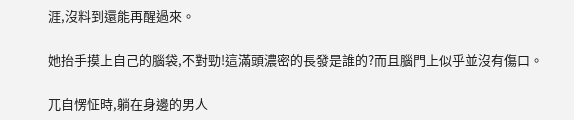涯,沒料到還能再醒過來。

她抬手摸上自己的腦袋,不對勁!這滿頭濃密的長發是誰的?而且腦門上似乎並沒有傷口。

兀自愣怔時,躺在身邊的男人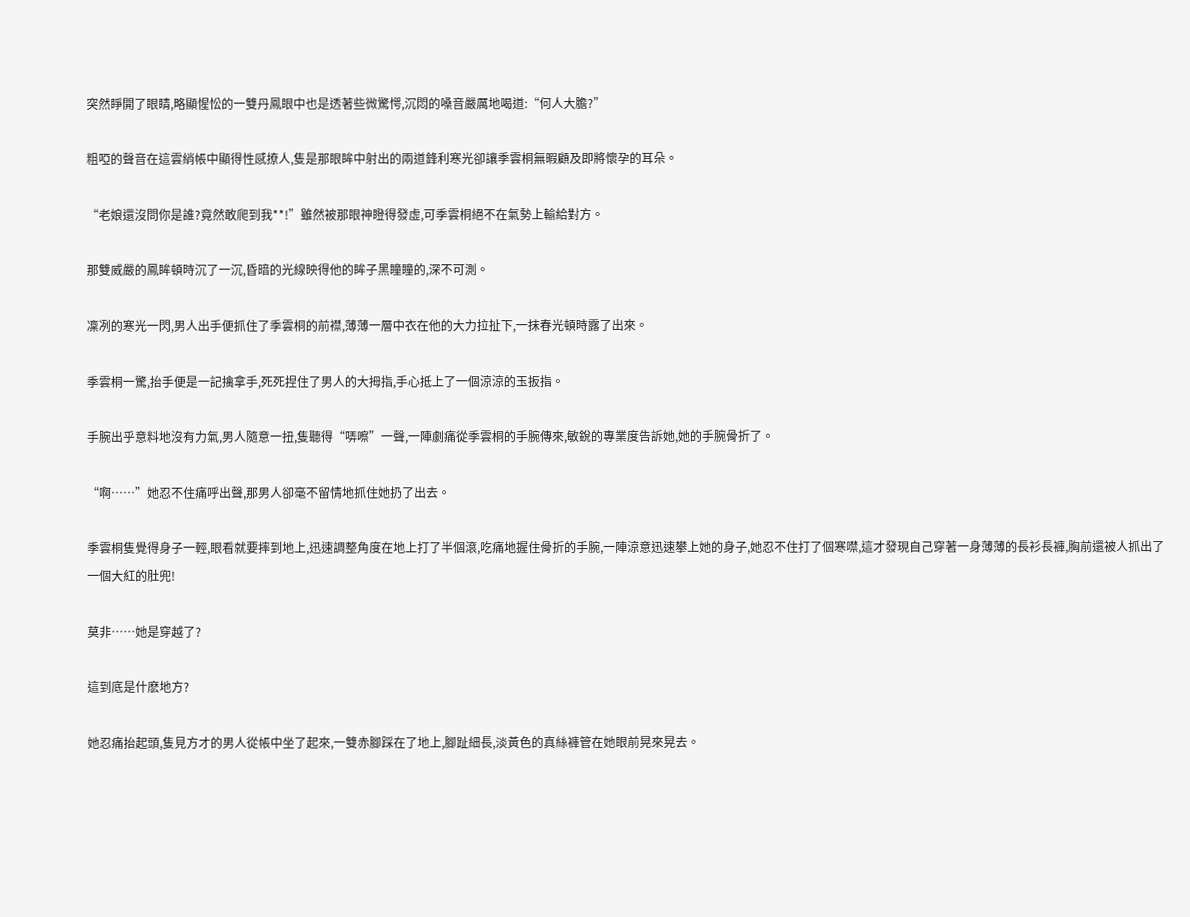突然睜開了眼睛,略顯惺忪的一雙丹鳳眼中也是透著些微驚愕,沉悶的嗓音嚴厲地喝道:“何人大膽?”

粗啞的聲音在這雲綃帳中顯得性感撩人,隻是那眼眸中射出的兩道鋒利寒光卻讓季雲桐無暇顧及即將懷孕的耳朵。

“老娘還沒問你是誰?竟然敢爬到我**!”雖然被那眼神瞪得發虛,可季雲桐絕不在氣勢上輸給對方。

那雙威嚴的鳳眸頓時沉了一沉,昏暗的光線映得他的眸子黑瞳瞳的,深不可測。

凜冽的寒光一閃,男人出手便抓住了季雲桐的前襟,薄薄一層中衣在他的大力拉扯下,一抹春光頓時露了出來。

季雲桐一驚,抬手便是一記擒拿手,死死捏住了男人的大拇指,手心抵上了一個涼涼的玉扳指。

手腕出乎意料地沒有力氣,男人隨意一扭,隻聽得“哢嚓”一聲,一陣劇痛從季雲桐的手腕傳來,敏銳的專業度告訴她,她的手腕骨折了。

“啊……”她忍不住痛呼出聲,那男人卻毫不留情地抓住她扔了出去。

季雲桐隻覺得身子一輕,眼看就要摔到地上,迅速調整角度在地上打了半個滾,吃痛地握住骨折的手腕,一陣涼意迅速攀上她的身子,她忍不住打了個寒噤,這才發現自己穿著一身薄薄的長衫長褲,胸前還被人抓出了一個大紅的肚兜!

莫非……她是穿越了?

這到底是什麽地方?

她忍痛抬起頭,隻見方才的男人從帳中坐了起來,一雙赤腳踩在了地上,腳趾細長,淡黃色的真絲褲管在她眼前晃來晃去。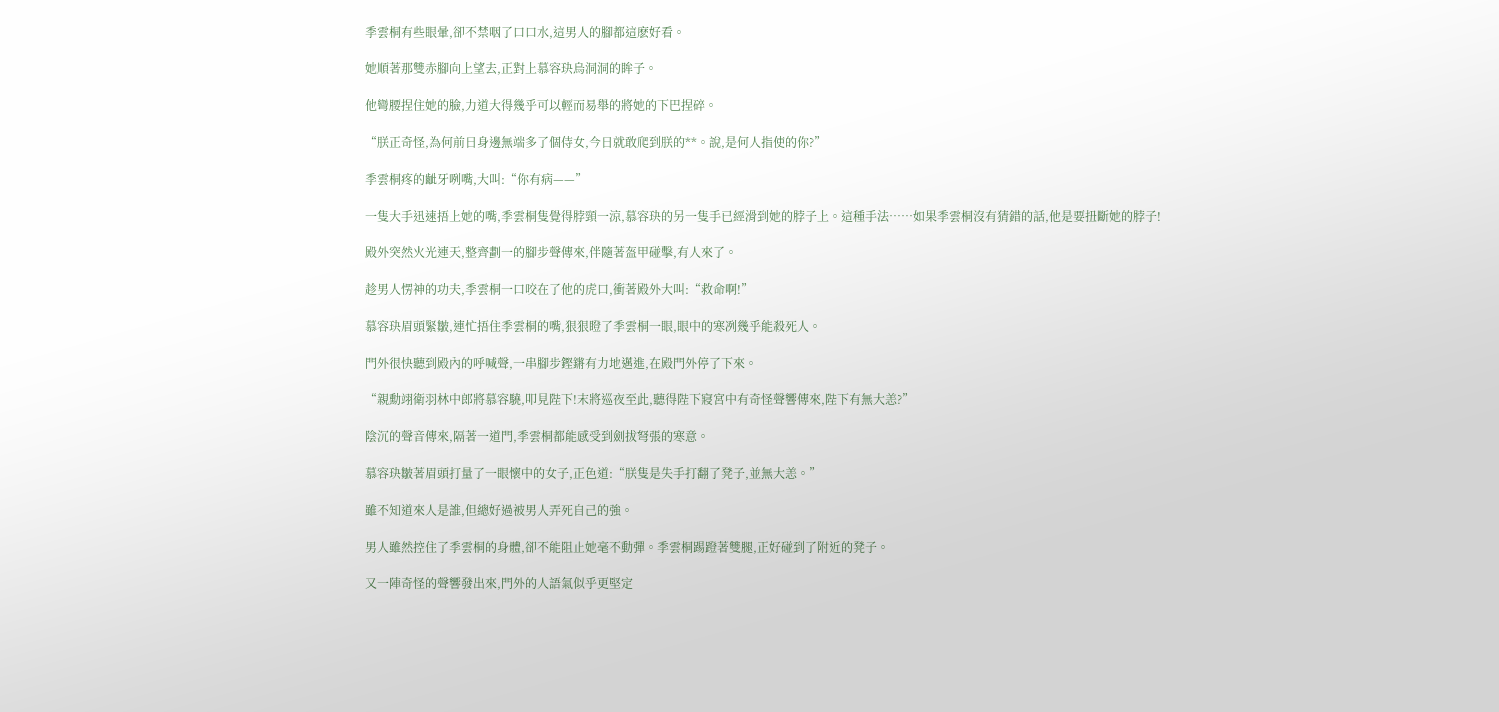季雲桐有些眼暈,卻不禁咽了口口水,這男人的腳都這麽好看。

她順著那雙赤腳向上望去,正對上慕容玦烏洞洞的眸子。

他彎腰捏住她的臉,力道大得幾乎可以輕而易舉的將她的下巴捏碎。

“朕正奇怪,為何前日身邊無端多了個侍女,今日就敢爬到朕的**。說,是何人指使的你?”

季雲桐疼的齜牙咧嘴,大叫:“你有病——”

一隻大手迅速捂上她的嘴,季雲桐隻覺得脖頸一涼,慕容玦的另一隻手已經滑到她的脖子上。這種手法……如果季雲桐沒有猜錯的話,他是要扭斷她的脖子!

殿外突然火光連天,整齊劃一的腳步聲傳來,伴隨著盔甲碰擊,有人來了。

趁男人愣神的功夫,季雲桐一口咬在了他的虎口,衝著殿外大叫:“救命啊!”

慕容玦眉頭緊皺,連忙捂住季雲桐的嘴,狠狠瞪了季雲桐一眼,眼中的寒冽幾乎能殺死人。

門外很快聽到殿內的呼喊聲,一串腳步鏗鏘有力地邁進,在殿門外停了下來。

“親勳翊衛羽林中郎將慕容驍,叩見陛下!末將巡夜至此,聽得陛下寢宮中有奇怪聲響傳來,陛下有無大恙?”

陰沉的聲音傳來,隔著一道門,季雲桐都能感受到劍拔弩張的寒意。

慕容玦皺著眉頭打量了一眼懷中的女子,正色道:“朕隻是失手打翻了凳子,並無大恙。”

雖不知道來人是誰,但總好過被男人弄死自己的強。

男人雖然控住了季雲桐的身體,卻不能阻止她毫不動彈。季雲桐踢蹬著雙腿,正好碰到了附近的凳子。

又一陣奇怪的聲響發出來,門外的人語氣似乎更堅定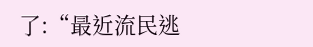了:“最近流民逃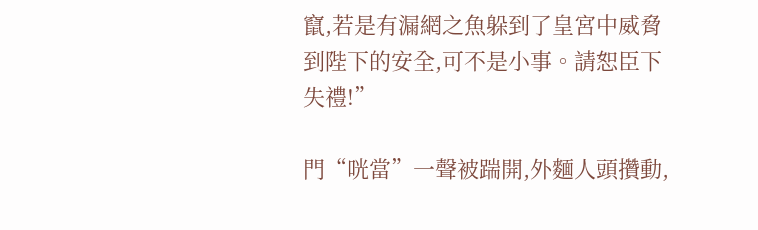竄,若是有漏網之魚躲到了皇宮中威脅到陛下的安全,可不是小事。請恕臣下失禮!”

門“咣當”一聲被踹開,外麵人頭攢動,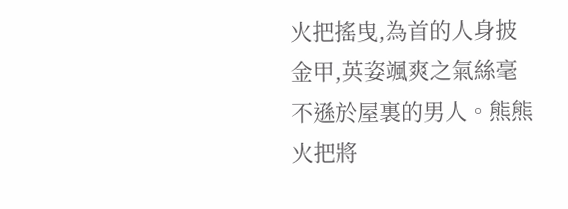火把搖曳,為首的人身披金甲,英姿颯爽之氣絲毫不遜於屋裏的男人。熊熊火把將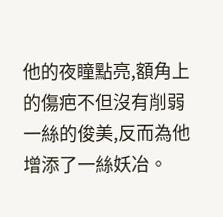他的夜瞳點亮,額角上的傷疤不但沒有削弱一絲的俊美,反而為他增添了一絲妖冶。